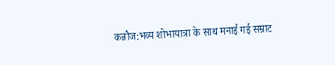कन्नौज:भव्य शोभायात्रा के साथ मनाई गई सम्राट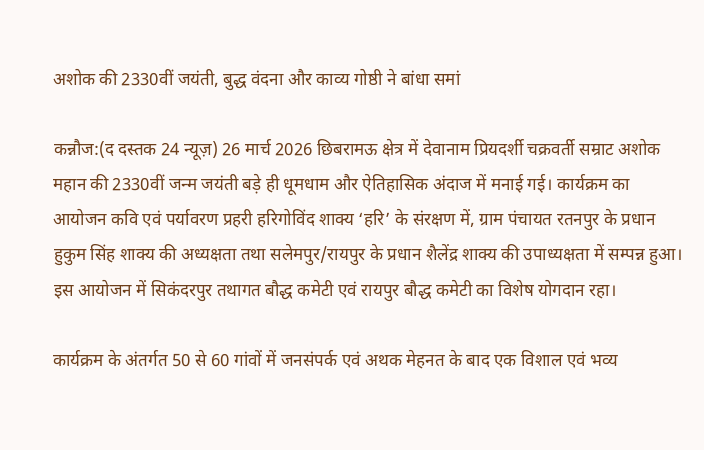अशोक की 2330वीं जयंती, बुद्ध वंदना और काव्य गोष्ठी ने बांधा समां

कन्नौज:(द दस्तक 24 न्यूज़) 26 मार्च 2026 छिबरामऊ क्षेत्र में देवानाम प्रियदर्शी चक्रवर्ती सम्राट अशोक महान की 2330वीं जन्म जयंती बड़े ही धूमधाम और ऐतिहासिक अंदाज में मनाई गई। कार्यक्रम का आयोजन कवि एवं पर्यावरण प्रहरी हरिगोविंद शाक्य ‘हरि’ के संरक्षण में, ग्राम पंचायत रतनपुर के प्रधान हुकुम सिंह शाक्य की अध्यक्षता तथा सलेमपुर/रायपुर के प्रधान शैलेंद्र शाक्य की उपाध्यक्षता में सम्पन्न हुआ। इस आयोजन में सिकंदरपुर तथागत बौद्ध कमेटी एवं रायपुर बौद्ध कमेटी का विशेष योगदान रहा।

कार्यक्रम के अंतर्गत 50 से 60 गांवों में जनसंपर्क एवं अथक मेहनत के बाद एक विशाल एवं भव्य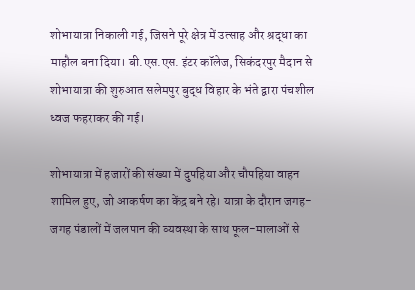शोभायात्रा निकाली गई, जिसने पूरे क्षेत्र में उत्साह और श्रद्धा का माहौल बना दिया। बी.एस.एस. इंटर कॉलेज, सिकंदरपुर मैदान से शोभायात्रा की शुरुआत सलेमपुर बुद्ध विहार के भंते द्वारा पंचशील ध्वज फहराकर की गई।

शोभायात्रा में हजारों की संख्या में दुपहिया और चौपहिया वाहन शामिल हुए, जो आकर्षण का केंद्र बने रहे। यात्रा के दौरान जगह-जगह पंडालों में जलपान की व्यवस्था के साथ फूल-मालाओं से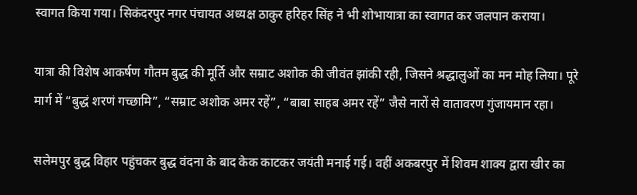स्वागत किया गया। सिकंदरपुर नगर पंचायत अध्यक्ष ठाकुर हरिहर सिंह ने भी शोभायात्रा का स्वागत कर जलपान कराया।

यात्रा की विशेष आकर्षण गौतम बुद्ध की मूर्ति और सम्राट अशोक की जीवंत झांकी रही, जिसने श्रद्धालुओं का मन मोह लिया। पूरे मार्ग में “बुद्धं शरणं गच्छामि”, “सम्राट अशोक अमर रहें”, “बाबा साहब अमर रहें” जैसे नारों से वातावरण गुंजायमान रहा।

सलेमपुर बुद्ध विहार पहुंचकर बुद्ध वंदना के बाद केक काटकर जयंती मनाई गई। वहीं अकबरपुर में शिवम शाक्य द्वारा खीर का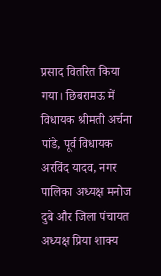प्रसाद वितरित किया गया। छिबरामऊ में विधायक श्रीमती अर्चना पांडे, पूर्व विधायक अरविंद यादव, नगर पालिका अध्यक्ष मनोज दुबे और जिला पंचायत अध्यक्ष प्रिया शाक्य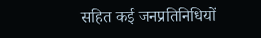सहित कई जनप्रतिनिधियों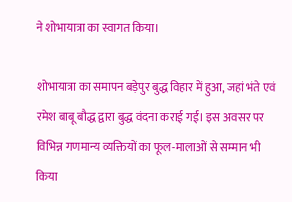ने शोभायात्रा का स्वागत किया।

शोभायात्रा का समापन बड़ेपुर बुद्ध विहार में हुआ, जहां भंते एवं रमेश बाबू बौद्ध द्वारा बुद्ध वंदना कराई गई। इस अवसर पर विभिन्न गणमान्य व्यक्तियों का फूल-मालाओं से सम्मान भी किया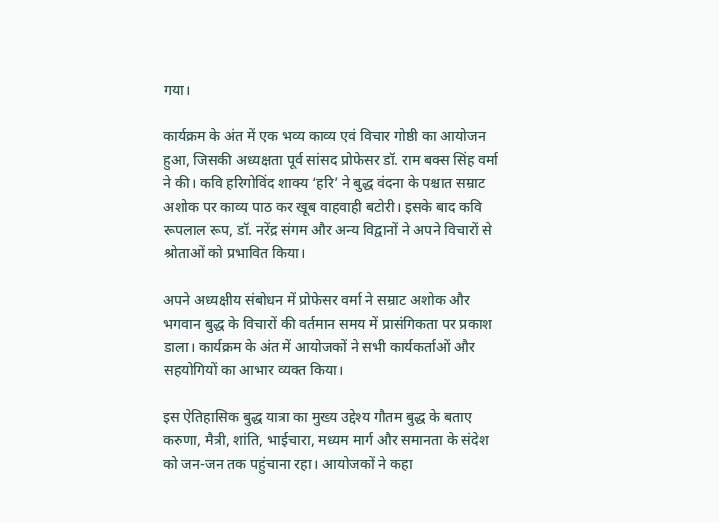गया।

कार्यक्रम के अंत में एक भव्य काव्य एवं विचार गोष्ठी का आयोजन हुआ, जिसकी अध्यक्षता पूर्व सांसद प्रोफेसर डॉ. राम बक्स सिंह वर्मा ने की। कवि हरिगोविंद शाक्य ‘हरि’ ने बुद्ध वंदना के पश्चात सम्राट अशोक पर काव्य पाठ कर खूब वाहवाही बटोरी। इसके बाद कवि रूपलाल रूप, डॉ. नरेंद्र संगम और अन्य विद्वानों ने अपने विचारों से श्रोताओं को प्रभावित किया।

अपने अध्यक्षीय संबोधन में प्रोफेसर वर्मा ने सम्राट अशोक और भगवान बुद्ध के विचारों की वर्तमान समय में प्रासंगिकता पर प्रकाश डाला। कार्यक्रम के अंत में आयोजकों ने सभी कार्यकर्ताओं और सहयोगियों का आभार व्यक्त किया।

इस ऐतिहासिक बुद्ध यात्रा का मुख्य उद्देश्य गौतम बुद्ध के बताए करुणा, मैत्री, शांति, भाईचारा, मध्यम मार्ग और समानता के संदेश को जन-जन तक पहुंचाना रहा। आयोजकों ने कहा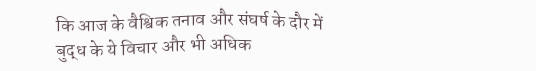कि आज के वैश्विक तनाव और संघर्ष के दौर में बुद्ध के ये विचार और भी अधिक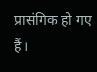प्रासंगिक हो गए हैं।